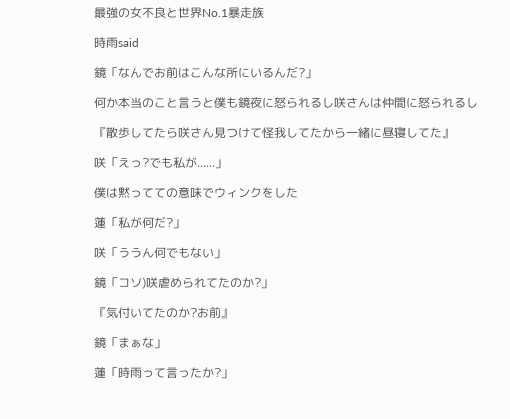最強の女不良と世界No.1暴走族

時雨said

鏡「なんでお前はこんな所にいるんだ?」

何か本当のこと言うと僕も鏡夜に怒られるし咲さんは仲間に怒られるし

『散歩してたら咲さん見つけて怪我してたから一緒に昼寝してた』

咲「えっ?でも私が......」

僕は黙ってての意味でウィンクをした

蓮「私が何だ?」

咲「ううん何でもない」

鏡「コソ)咲虐められてたのか?」

『気付いてたのか?お前』

鏡「まぁな」

蓮「時雨って言ったか?」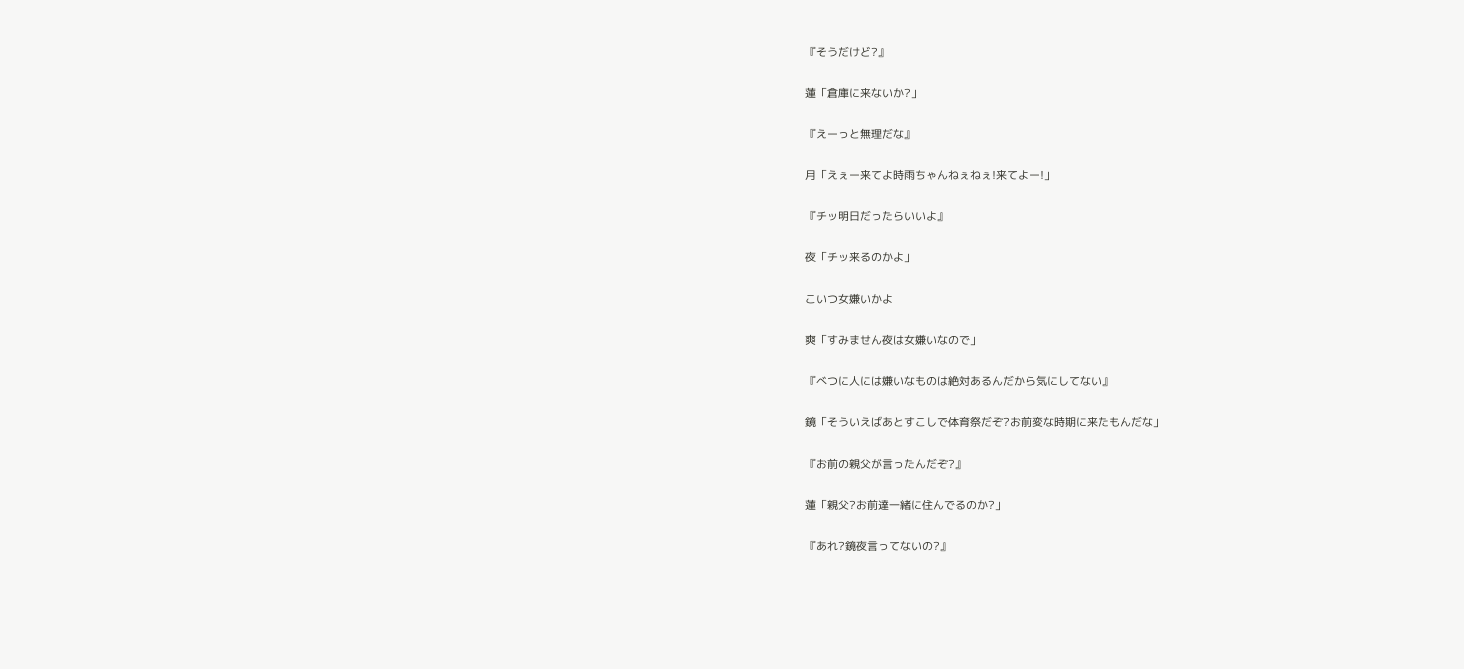『そうだけど?』

蓮「倉庫に来ないか?」

『えーっと無理だな』

月「えぇー来てよ時雨ちゃんねぇねぇ!来てよー!」

『チッ明日だったらいいよ』

夜「チッ来るのかよ」

こいつ女嫌いかよ

爽「すみません夜は女嫌いなので」

『べつに人には嫌いなものは絶対あるんだから気にしてない』

鏡「そういえばあとすこしで体育祭だぞ?お前変な時期に来たもんだな」

『お前の親父が言ったんだぞ?』

蓮「親父?お前達一緒に住んでるのか?」

『あれ?鏡夜言ってないの?』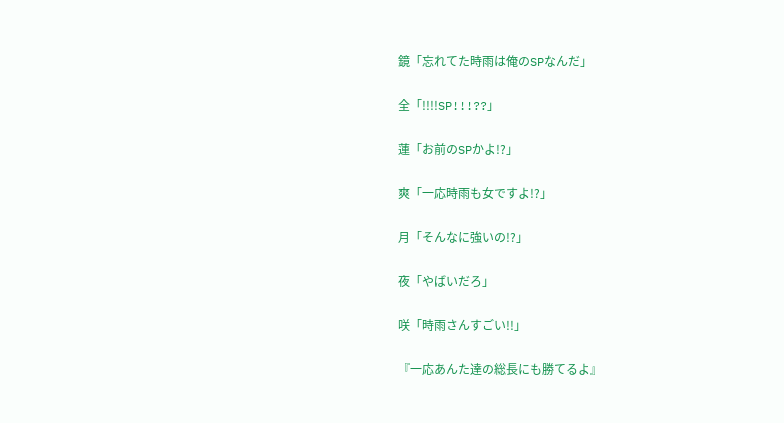鏡「忘れてた時雨は俺のSPなんだ」

全「!!!!SP!!!??」

蓮「お前のSPかよ!?」

爽「一応時雨も女ですよ!?」

月「そんなに強いの!?」

夜「やばいだろ」

咲「時雨さんすごい!!」

『一応あんた達の総長にも勝てるよ』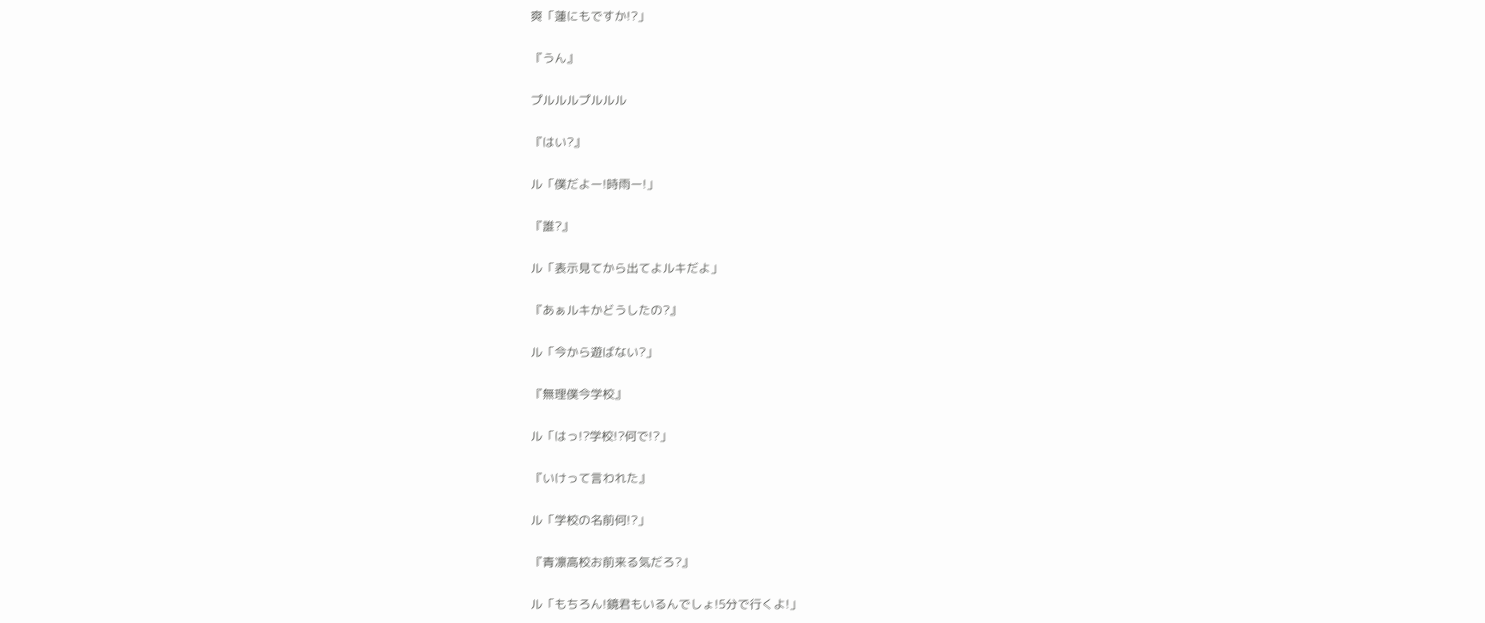爽「蓮にもですか!?」

『うん』

プルルルプルルル

『はい?』

ル「僕だよー!時雨ー!」

『誰?』

ル「表示見てから出てよルキだよ」

『あぁルキかどうしたの?』

ル「今から遊ばない?」

『無理僕今学校』

ル「はっ!?学校!?何で!?」

『いけって言われた』

ル「学校の名前何!?」

『青凛高校お前来る気だろ?』

ル「もちろん!鏡君もいるんでしょ!5分で行くよ!」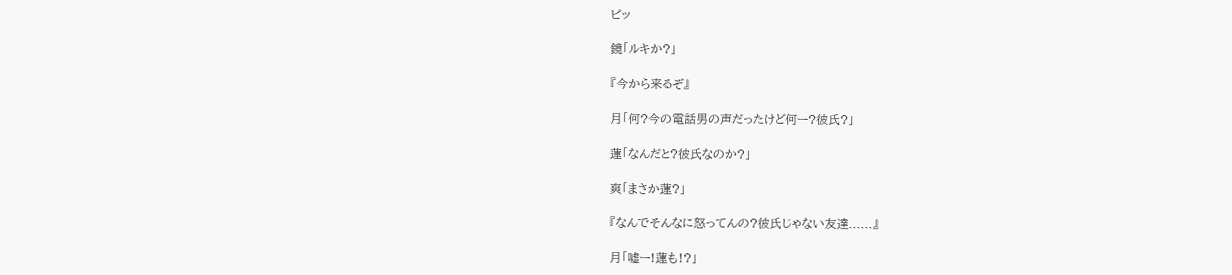ピッ

鏡「ルキか?」

『今から来るぞ』

月「何?今の電話男の声だったけど何ー?彼氏?」

蓮「なんだと?彼氏なのか?」

爽「まさか蓮?」

『なんでそんなに怒ってんの?彼氏じゃない友達......』

月「嘘ー!蓮も!?」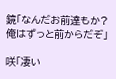鏡「なんだお前達もか?俺はずっと前からだぞ」

咲「凄い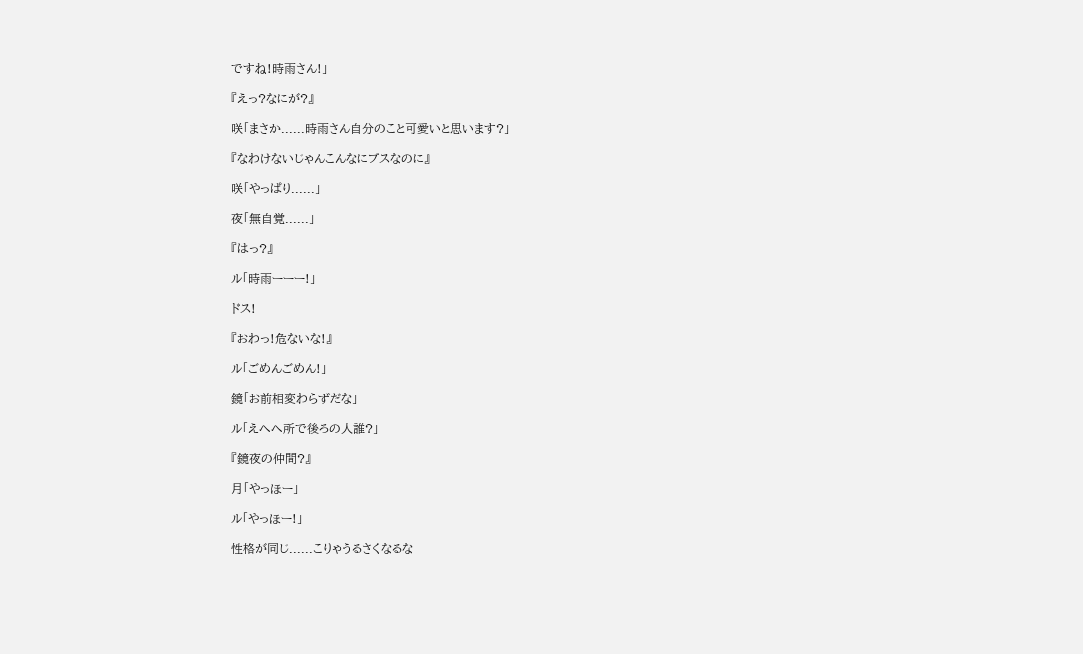ですね!時雨さん!」

『えっ?なにが?』

咲「まさか......時雨さん自分のこと可愛いと思います?」

『なわけないじゃんこんなにブスなのに』

咲「やっぱり......」

夜「無自覚......」

『はっ?』

ル「時雨ーーー!」

ドス!

『おわっ!危ないな!』

ル「ごめんごめん!」

鏡「お前相変わらずだな」

ル「えへへ所で後ろの人誰?」

『鏡夜の仲間?』

月「やっほー」

ル「やっほー!」

性格が同じ......こりゃうるさくなるな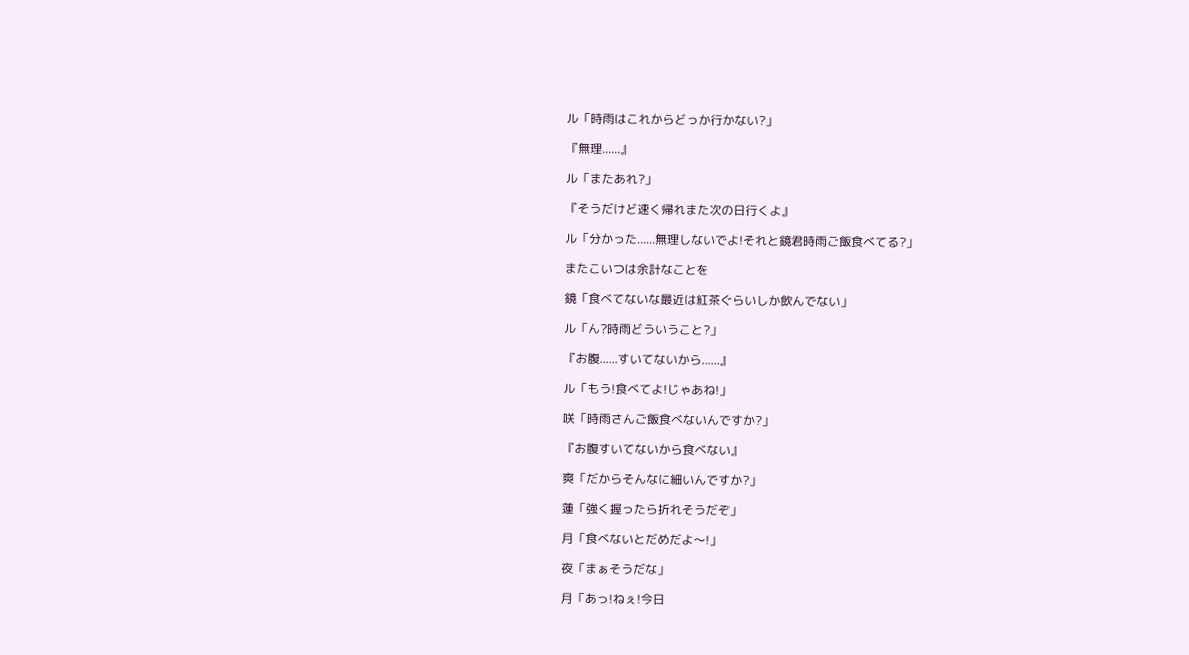ル「時雨はこれからどっか行かない?」

『無理......』

ル「またあれ?」

『そうだけど速く帰れまた次の日行くよ』

ル「分かった......無理しないでよ!それと鏡君時雨ご飯食べてる?」

またこいつは余計なことを

鏡「食べてないな最近は紅茶ぐらいしか飲んでない」

ル「ん?時雨どういうこと?」

『お腹......すいてないから......』

ル「もう!食べてよ!じゃあね!」

咲「時雨さんご飯食べないんですか?」

『お腹すいてないから食べない』

爽「だからそんなに細いんですか?」

蓮「強く握ったら折れそうだぞ」

月「食べないとだめだよ〜!」

夜「まぁそうだな」

月「あっ!ねぇ!今日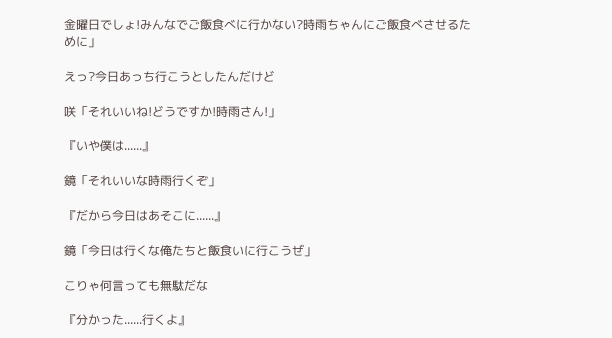金曜日でしょ!みんなでご飯食べに行かない?時雨ちゃんにご飯食べさせるために」

えっ?今日あっち行こうとしたんだけど

咲「それいいね!どうですか!時雨さん!」

『いや僕は......』

鏡「それいいな時雨行くぞ」

『だから今日はあそこに......』

鏡「今日は行くな俺たちと飯食いに行こうぜ」

こりゃ何言っても無駄だな

『分かった......行くよ』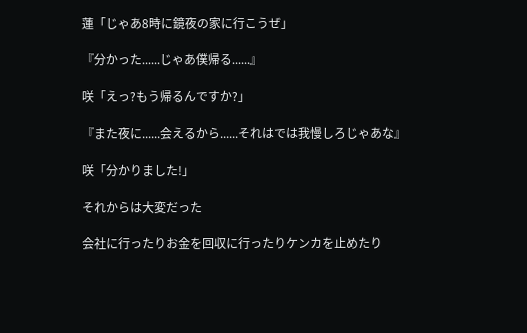蓮「じゃあ8時に鏡夜の家に行こうぜ」

『分かった......じゃあ僕帰る......』

咲「えっ?もう帰るんですか?」

『また夜に......会えるから......それはでは我慢しろじゃあな』

咲「分かりました!」

それからは大変だった

会社に行ったりお金を回収に行ったりケンカを止めたり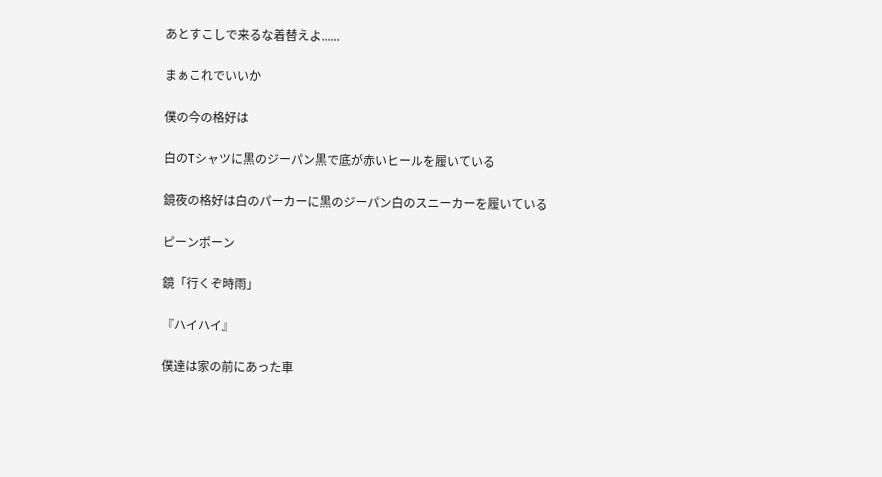あとすこしで来るな着替えよ......

まぁこれでいいか

僕の今の格好は

白のTシャツに黒のジーパン黒で底が赤いヒールを履いている

鏡夜の格好は白のパーカーに黒のジーパン白のスニーカーを履いている

ピーンポーン

鏡「行くぞ時雨」

『ハイハイ』

僕達は家の前にあった車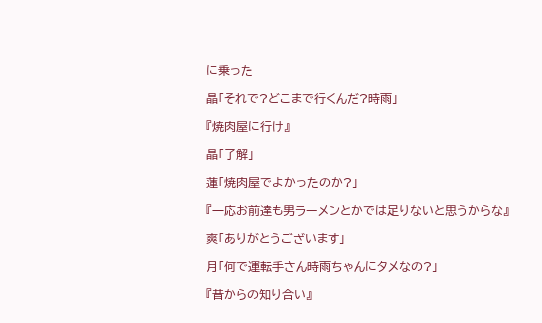に乗った

晶「それで?どこまで行くんだ?時雨」

『焼肉屋に行け』

晶「了解」

蓮「焼肉屋でよかったのか?」

『一応お前達も男ラーメンとかでは足りないと思うからな』

爽「ありがとうございます」

月「何で運転手さん時雨ちゃんにタメなの?」

『昔からの知り合い』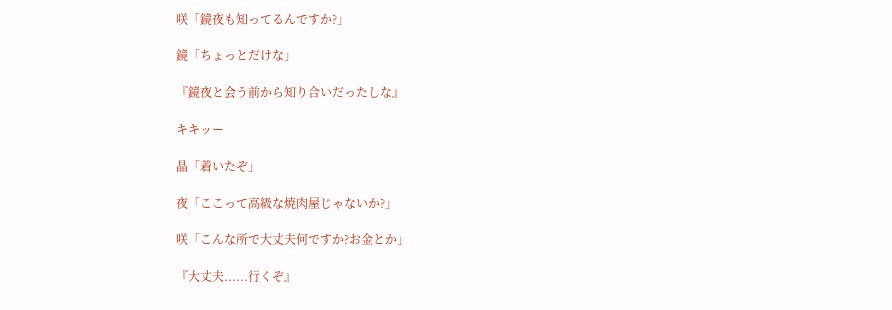咲「鏡夜も知ってるんですか?」

鏡「ちょっとだけな」

『鏡夜と会う前から知り合いだったしな』

キキッー

晶「着いたぞ」

夜「ここって高級な焼肉屋じゃないか?」

咲「こんな所で大丈夫何ですか?お金とか」

『大丈夫......行くぞ』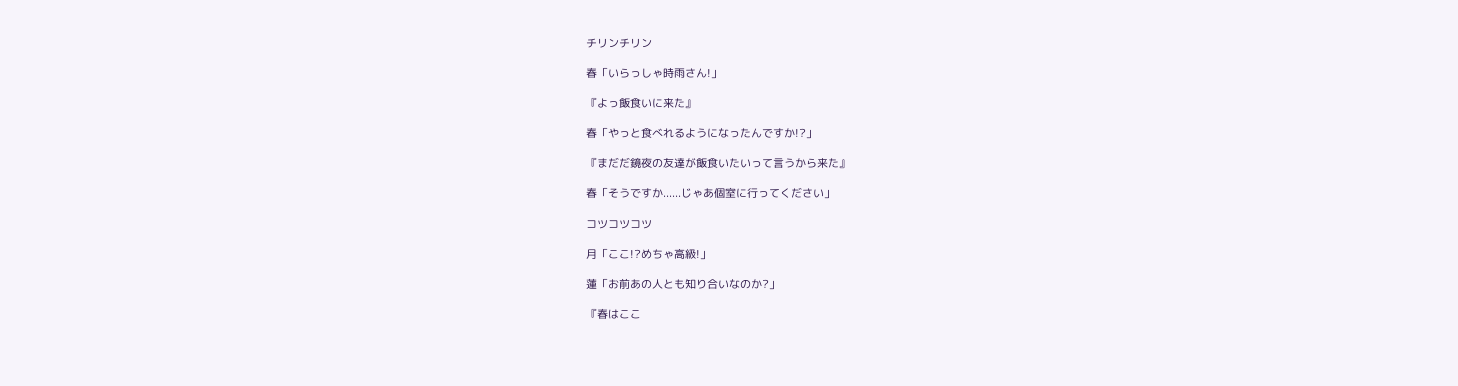チリンチリン

春「いらっしゃ時雨さん!」

『よっ飯食いに来た』

春「やっと食べれるようになったんですか!?」

『まだだ鏡夜の友達が飯食いたいって言うから来た』

春「そうですか......じゃあ個室に行ってください」

コツコツコツ

月「ここ!?めちゃ高級!」

蓮「お前あの人とも知り合いなのか?」

『春はここ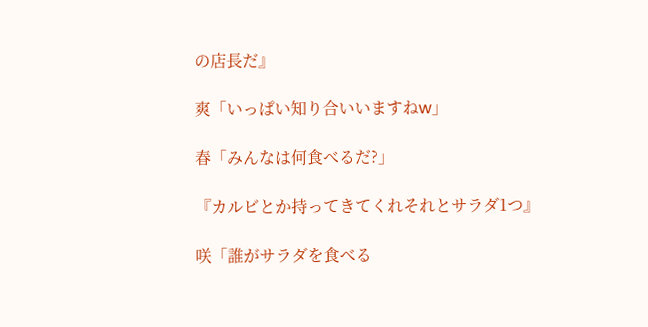の店長だ』

爽「いっぱい知り合いいますねw」

春「みんなは何食べるだ?」

『カルビとか持ってきてくれそれとサラダ1つ』

咲「誰がサラダを食べる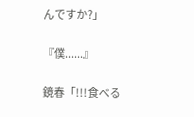んですか?」

『僕......』

鏡春「!!!食べる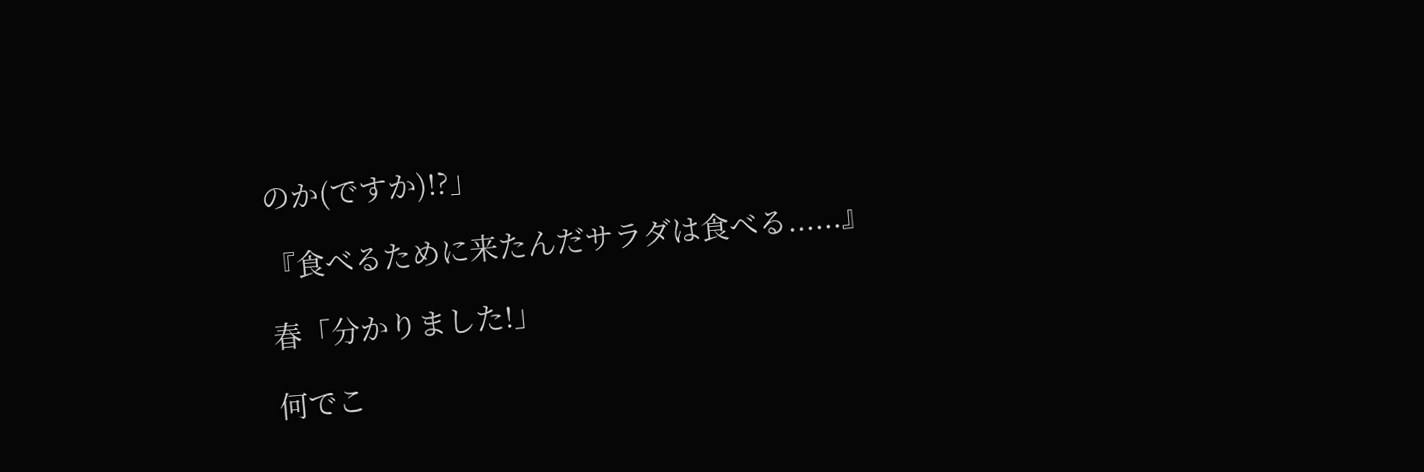のか(ですか)!?」

『食べるために来たんだサラダは食べる......』

春「分かりました!」

何でこ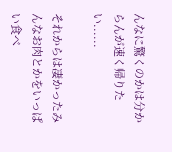んなに驚くのかは分からんが速く帰りたい......

それからは凄かったみんなお肉とかをいっぱい食べ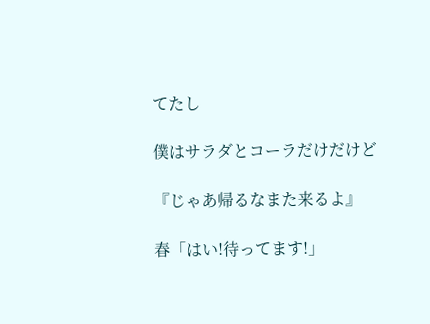てたし

僕はサラダとコーラだけだけど

『じゃあ帰るなまた来るよ』

春「はい!待ってます!」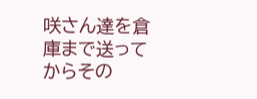咲さん達を倉庫まで送ってからその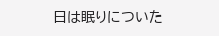日は眠りについた